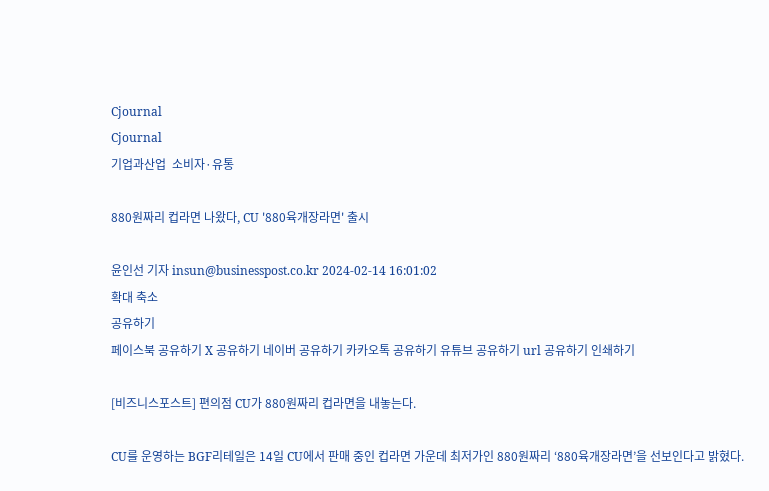Cjournal
Cjournal
기업과산업  소비자·유통

880원짜리 컵라면 나왔다, CU '880육개장라면' 출시

윤인선 기자 insun@businesspost.co.kr 2024-02-14 16:01:02
확대 축소
공유하기
페이스북 공유하기 X 공유하기 네이버 공유하기 카카오톡 공유하기 유튜브 공유하기 url 공유하기 인쇄하기

[비즈니스포스트] 편의점 CU가 880원짜리 컵라면을 내놓는다.

CU를 운영하는 BGF리테일은 14일 CU에서 판매 중인 컵라면 가운데 최저가인 880원짜리 ‘880육개장라면’을 선보인다고 밝혔다.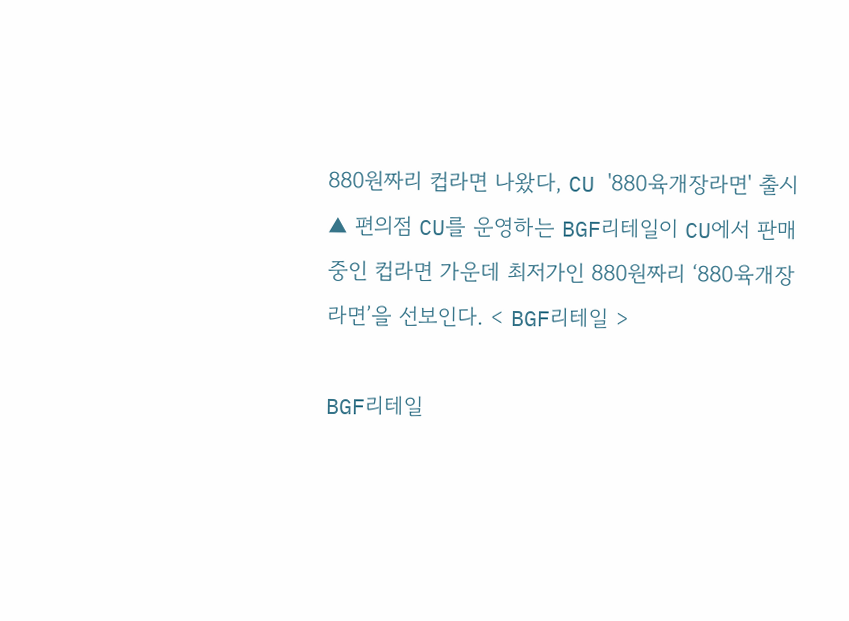880원짜리 컵라면 나왔다, CU '880육개장라면' 출시
▲ 편의점 CU를 운영하는 BGF리테일이 CU에서 판매 중인 컵라면 가운데 최저가인 880원짜리 ‘880육개장라면’을 선보인다. < BGF리테일 >

BGF리테일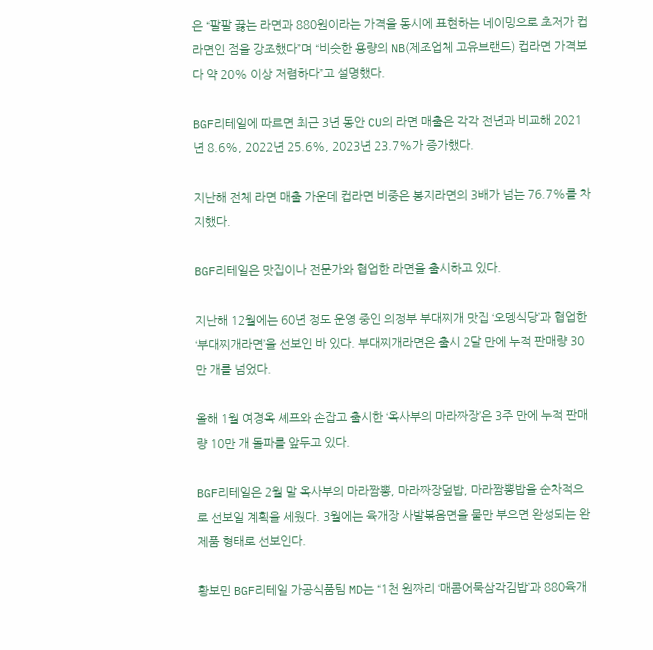은 “팔팔 끓는 라면과 880원이라는 가격을 동시에 표현하는 네이밍으로 초저가 컵라면인 점을 강조했다”며 “비슷한 용량의 NB(제조업체 고유브랜드) 컵라면 가격보다 약 20% 이상 저렴하다”고 설명했다.

BGF리테일에 따르면 최근 3년 동안 CU의 라면 매출은 각각 전년과 비교해 2021년 8.6%, 2022년 25.6%, 2023년 23.7%가 증가했다.

지난해 전체 라면 매출 가운데 컵라면 비중은 봉지라면의 3배가 넘는 76.7%를 차지했다.

BGF리테일은 맛집이나 전문가와 협업한 라면을 출시하고 있다.

지난해 12월에는 60년 정도 운영 중인 의정부 부대찌개 맛집 ‘오뎅식당’과 협업한 ‘부대찌개라면’을 선보인 바 있다. 부대찌개라면은 출시 2달 만에 누적 판매량 30만 개를 넘었다.

올해 1월 여경옥 셰프와 손잡고 출시한 ‘옥사부의 마라짜장’은 3주 만에 누적 판매량 10만 개 돌파를 앞두고 있다.

BGF리테일은 2월 말 옥사부의 마라짬뽕, 마라짜장덮밥, 마라짬뽕밥을 순차적으로 선보일 계획을 세웠다. 3월에는 육개장 사발볶음면을 물만 부으면 완성되는 완제품 형태로 선보인다.

황보민 BGF리테일 가공식품팀 MD는 “1천 원짜리 ‘매콤어묵삼각김밥’과 880육개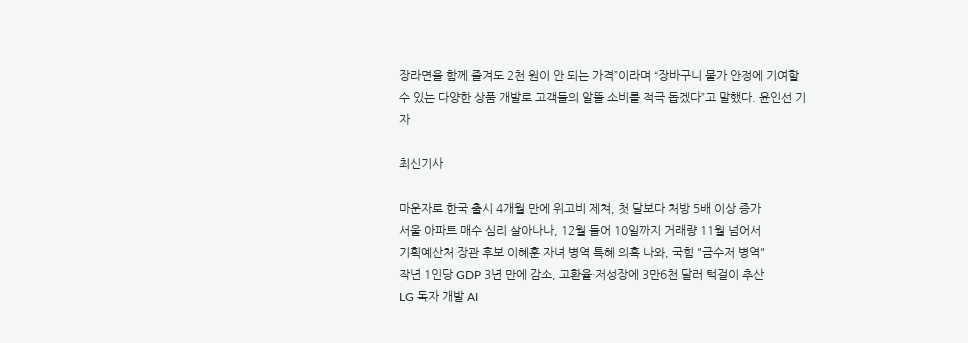장라면을 함께 즐겨도 2천 원이 안 되는 가격”이라며 “장바구니 물가 안정에 기여할 수 있는 다양한 상품 개발로 고객들의 알뜰 소비를 적극 돕겠다”고 말했다. 윤인선 기자

최신기사

마운자로 한국 출시 4개월 만에 위고비 제쳐, 첫 달보다 처방 5배 이상 증가
서울 아파트 매수 심리 살아나나, 12월 들어 10일까지 거래량 11월 넘어서
기획예산처 장관 후보 이혜훈 자녀 병역 특혜 의혹 나와, 국힘 "금수저 병역"
작년 1인당 GDP 3년 만에 감소, 고환율·저성장에 3만6천 달러 턱걸이 추산
LG 독자 개발 AI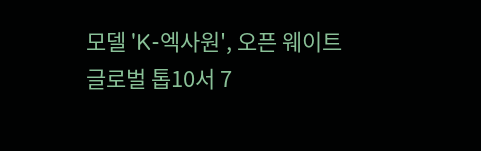모델 'K-엑사원', 오픈 웨이트 글로벌 톱10서 7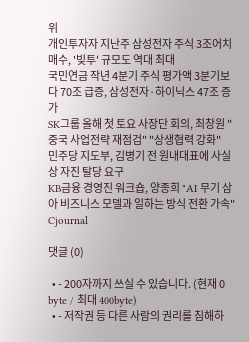위
개인투자자 지난주 삼성전자 주식 3조어치 매수, '빚투' 규모도 역대 최대
국민연금 작년 4분기 주식 평가액 3분기보다 70조 급증, 삼성전자·하이닉스 47조 증가
SK그룹 올해 첫 토요 사장단 회의, 최창원 "중국 사업전략 재점검" "상생협력 강화"
민주당 지도부, 김병기 전 원내대표에 사실상 자진 탈당 요구
KB금융 경영진 워크숍, 양종희 "AI 무기 삼아 비즈니스 모델과 일하는 방식 전환 가속"
Cjournal

댓글 (0)

  • - 200자까지 쓰실 수 있습니다. (현재 0 byte / 최대 400byte)
  • - 저작권 등 다른 사람의 권리를 침해하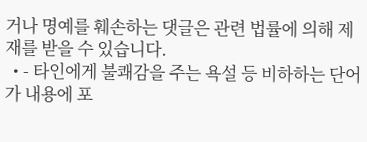거나 명예를 훼손하는 댓글은 관련 법률에 의해 제재를 받을 수 있습니다.
  • - 타인에게 불쾌감을 주는 욕설 등 비하하는 단어가 내용에 포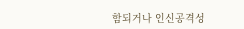함되거나 인신공격성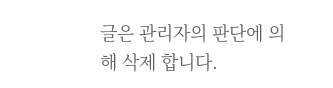글은 관리자의 판단에 의해 삭제 합니다.